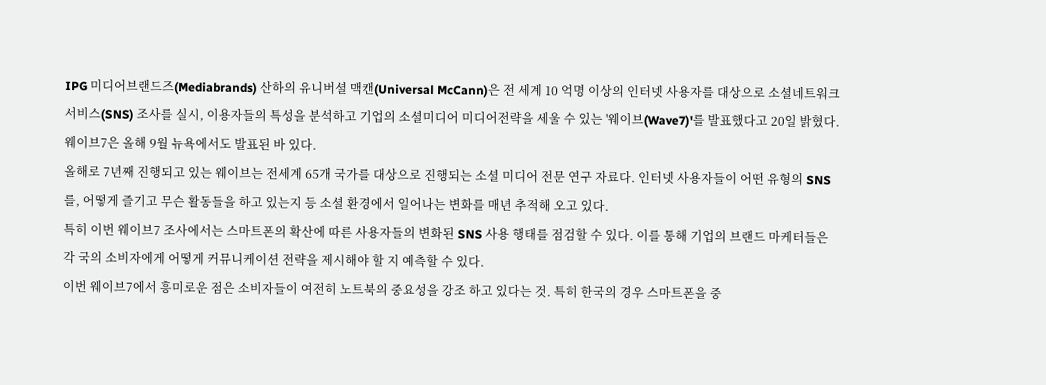IPG 미디어브랜드즈(Mediabrands) 산하의 유니버셜 맥캔(Universal McCann)은 전 세계 10 억명 이상의 인터넷 사용자를 대상으로 소셜네트워크서비스(SNS) 조사를 실시, 이용자들의 특성을 분석하고 기업의 소셜미디어 미디어전략을 세울 수 있는 '웨이브(Wave7)'를 발표했다고 20일 밝혔다. 웨이브7은 올해 9월 뉴욕에서도 발표된 바 있다.
올해로 7년째 진행되고 있는 웨이브는 전세계 65개 국가를 대상으로 진행되는 소셜 미디어 전문 연구 자료다. 인터넷 사용자들이 어떤 유형의 SNS를, 어떻게 즐기고 무슨 활동들을 하고 있는지 등 소셜 환경에서 일어나는 변화를 매년 추적해 오고 있다.
특히 이번 웨이브7 조사에서는 스마트폰의 확산에 따른 사용자들의 변화된 SNS 사용 행태를 점검할 수 있다. 이를 통해 기업의 브랜드 마케터들은 각 국의 소비자에게 어떻게 커뮤니케이션 전략을 제시해야 할 지 예측할 수 있다.
이번 웨이브7에서 흥미로운 점은 소비자들이 여전히 노트북의 중요성을 강조 하고 있다는 것. 특히 한국의 경우 스마트폰을 중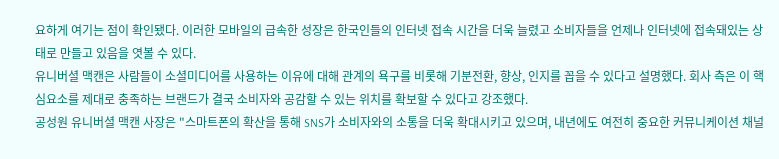요하게 여기는 점이 확인됐다. 이러한 모바일의 급속한 성장은 한국인들의 인터넷 접속 시간을 더욱 늘렸고 소비자들을 언제나 인터넷에 접속돼있는 상태로 만들고 있음을 엿볼 수 있다.
유니버셜 맥캔은 사람들이 소셜미디어를 사용하는 이유에 대해 관계의 욕구를 비롯해 기분전환, 향상, 인지를 꼽을 수 있다고 설명했다. 회사 측은 이 핵심요소를 제대로 충족하는 브랜드가 결국 소비자와 공감할 수 있는 위치를 확보할 수 있다고 강조했다.
공성원 유니버셜 맥캔 사장은 "스마트폰의 확산을 통해 SNS가 소비자와의 소통을 더욱 확대시키고 있으며, 내년에도 여전히 중요한 커뮤니케이션 채널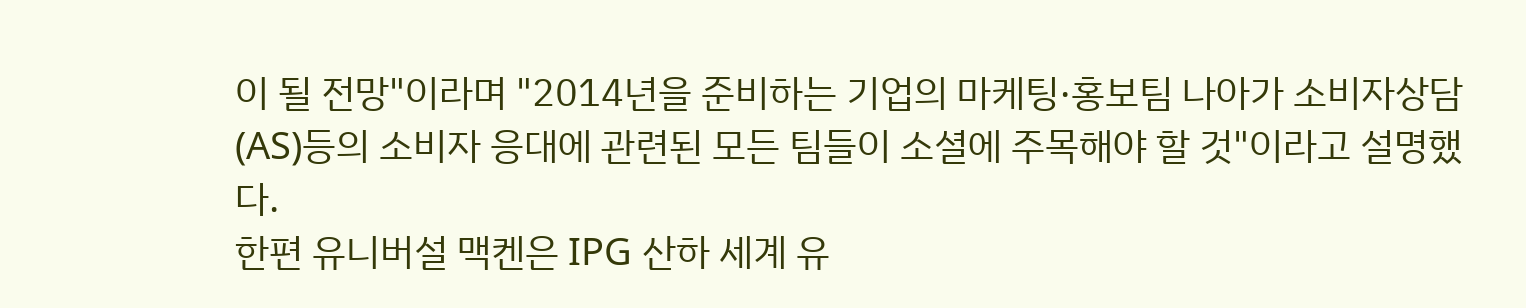이 될 전망"이라며 "2014년을 준비하는 기업의 마케팅·홍보팀 나아가 소비자상담(AS)등의 소비자 응대에 관련된 모든 팀들이 소셜에 주목해야 할 것"이라고 설명했다.
한편 유니버설 맥켄은 IPG 산하 세계 유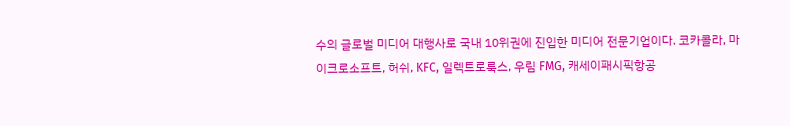수의 글로벌 미디어 대행사로 국내 10위권에 진입한 미디어 전문기업이다. 코카콜라, 마이크로소프트, 허쉬, KFC, 일렉트로룩스, 우림 FMG, 캐세이패시픽항공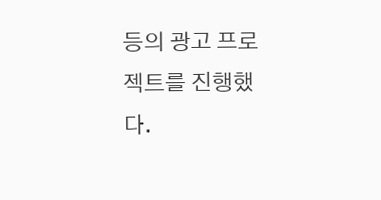등의 광고 프로젝트를 진행했다.